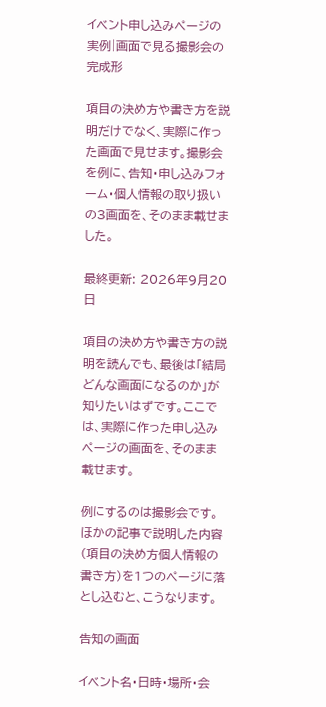イベント申し込みページの実例|画面で見る撮影会の完成形

項目の決め方や書き方を説明だけでなく、実際に作った画面で見せます。撮影会を例に、告知・申し込みフォーム・個人情報の取り扱いの3画面を、そのまま載せました。

最終更新: 2026年9月20日

項目の決め方や書き方の説明を読んでも、最後は「結局どんな画面になるのか」が知りたいはずです。ここでは、実際に作った申し込みページの画面を、そのまま載せます。

例にするのは撮影会です。ほかの記事で説明した内容(項目の決め方個人情報の書き方)を1つのページに落とし込むと、こうなります。

告知の画面

イベント名・日時・場所・会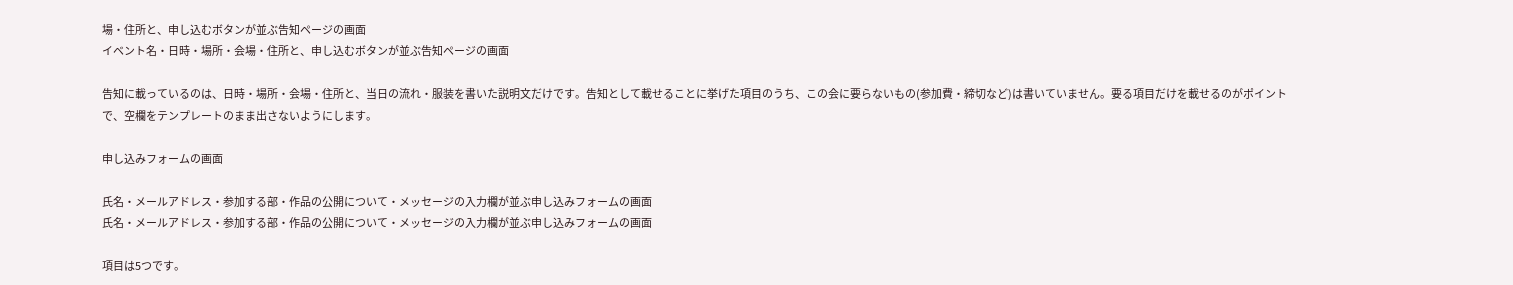場・住所と、申し込むボタンが並ぶ告知ページの画面
イベント名・日時・場所・会場・住所と、申し込むボタンが並ぶ告知ページの画面

告知に載っているのは、日時・場所・会場・住所と、当日の流れ・服装を書いた説明文だけです。告知として載せることに挙げた項目のうち、この会に要らないもの(参加費・締切など)は書いていません。要る項目だけを載せるのがポイントで、空欄をテンプレートのまま出さないようにします。

申し込みフォームの画面

氏名・メールアドレス・参加する部・作品の公開について・メッセージの入力欄が並ぶ申し込みフォームの画面
氏名・メールアドレス・参加する部・作品の公開について・メッセージの入力欄が並ぶ申し込みフォームの画面

項目は5つです。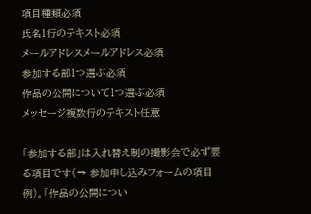項目種類必須
氏名1行のテキスト必須
メールアドレスメールアドレス必須
参加する部1つ選ぶ必須
作品の公開について1つ選ぶ必須
メッセージ複数行のテキスト任意

「参加する部」は入れ替え制の撮影会で必ず要る項目です(→ 参加申し込みフォームの項目例)。「作品の公開につい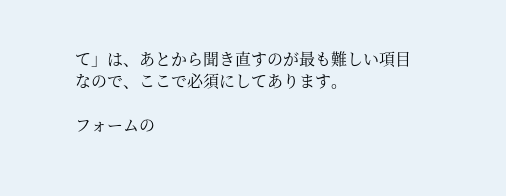て」は、あとから聞き直すのが最も難しい項目なので、ここで必須にしてあります。

フォームの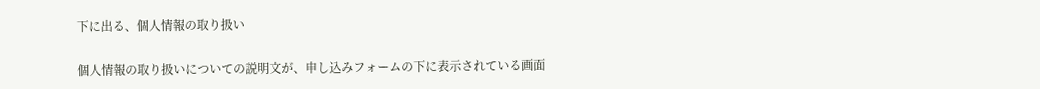下に出る、個人情報の取り扱い

個人情報の取り扱いについての説明文が、申し込みフォームの下に表示されている画面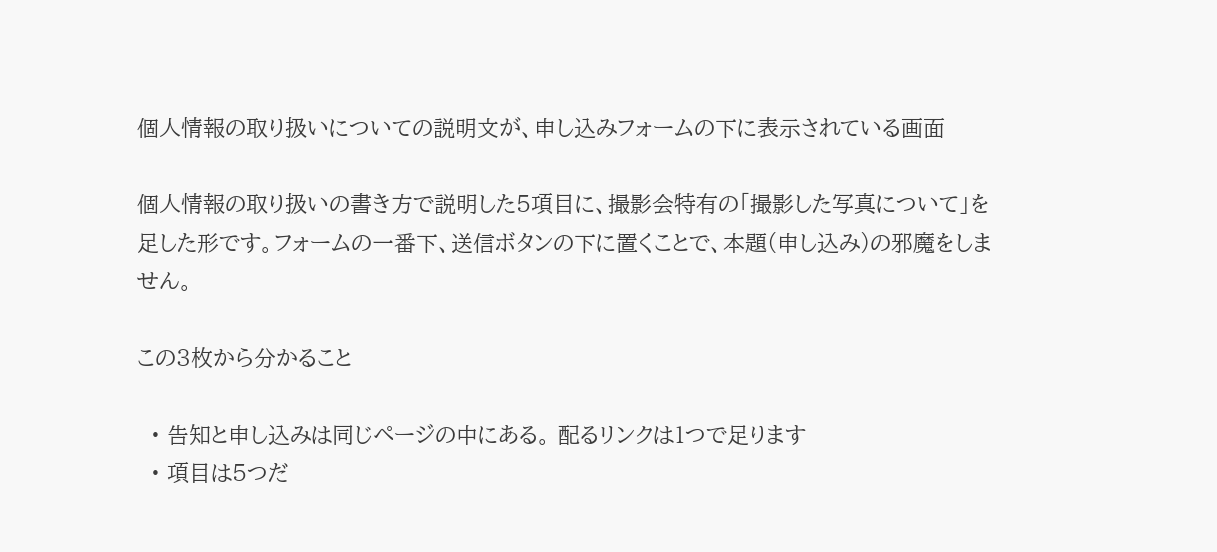個人情報の取り扱いについての説明文が、申し込みフォームの下に表示されている画面

個人情報の取り扱いの書き方で説明した5項目に、撮影会特有の「撮影した写真について」を足した形です。フォームの一番下、送信ボタンの下に置くことで、本題(申し込み)の邪魔をしません。

この3枚から分かること

  • 告知と申し込みは同じページの中にある。 配るリンクは1つで足ります
  • 項目は5つだ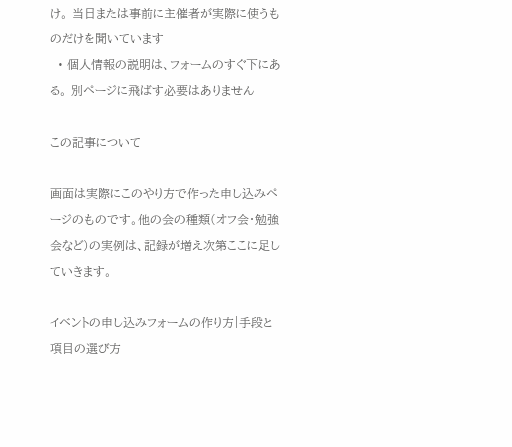け。 当日または事前に主催者が実際に使うものだけを聞いています
  • 個人情報の説明は、フォームのすぐ下にある。 別ページに飛ばす必要はありません

この記事について

画面は実際にこのやり方で作った申し込みページのものです。他の会の種類(オフ会・勉強会など)の実例は、記録が増え次第ここに足していきます。

イベントの申し込みフォームの作り方|手段と項目の選び方